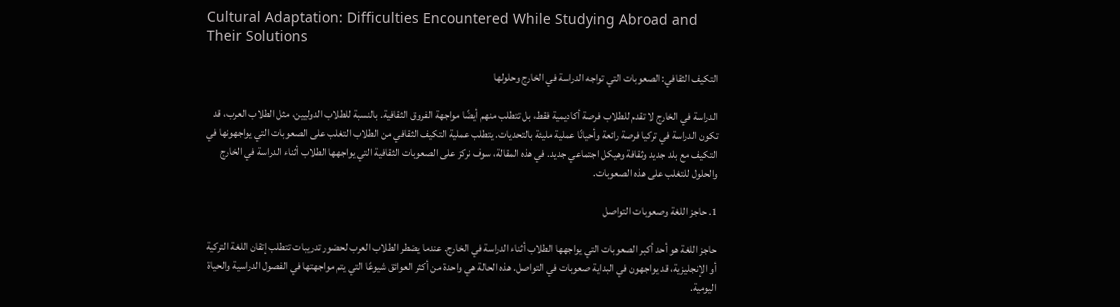Cultural Adaptation: Difficulties Encountered While Studying Abroad and Their Solutions

التكيف الثقافي: الصعوبات التي تواجه الدراسة في الخارج وحلولها

الدراسة في الخارج لا تقدم للطلاب فرصة أكاديمية فقط، بل تتطلب منهم أيضًا مواجهة الفروق الثقافية. بالنسبة للطلاب الدوليين، مثل الطلاب العرب، قد تكون الدراسة في تركيا فرصة رائعة وأحيانًا عملية مليئة بالتحديات. يتطلب عملية التكيف الثقافي من الطلاب التغلب على الصعوبات التي يواجهونها في التكيف مع بلد جديد وثقافة وهيكل اجتماعي جديد. في هذه المقالة، سوف نركز على الصعوبات الثقافية التي يواجهها الطلاب أثناء الدراسة في الخارج والحلول للتغلب على هذه الصعوبات.

1. حاجز اللغة وصعوبات التواصل

حاجز اللغة هو أحد أكبر الصعوبات التي يواجهها الطلاب أثناء الدراسة في الخارج. عندما يضطر الطلاب العرب لحضور تدريبات تتطلب إتقان اللغة التركية أو الإنجليزية، قد يواجهون في البداية صعوبات في التواصل. هذه الحالة هي واحدة من أكثر العوائق شيوعًا التي يتم مواجهتها في الفصول الدراسية والحياة اليومية.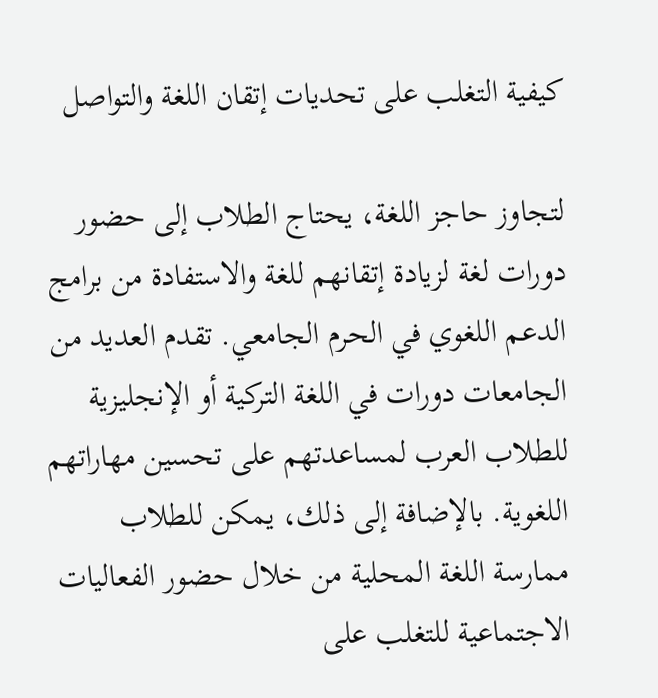كيفية التغلب على تحديات إتقان اللغة والتواصل

لتجاوز حاجز اللغة، يحتاج الطلاب إلى حضور دورات لغة لزيادة إتقانهم للغة والاستفادة من برامج الدعم اللغوي في الحرم الجامعي. تقدم العديد من الجامعات دورات في اللغة التركية أو الإنجليزية للطلاب العرب لمساعدتهم على تحسين مهاراتهم اللغوية. بالإضافة إلى ذلك، يمكن للطلاب ممارسة اللغة المحلية من خلال حضور الفعاليات الاجتماعية للتغلب على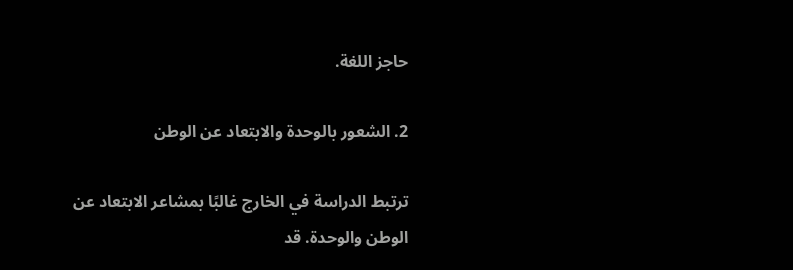حاجز اللغة.

2. الشعور بالوحدة والابتعاد عن الوطن

ترتبط الدراسة في الخارج غالبًا بمشاعر الابتعاد عن الوطن والوحدة. قد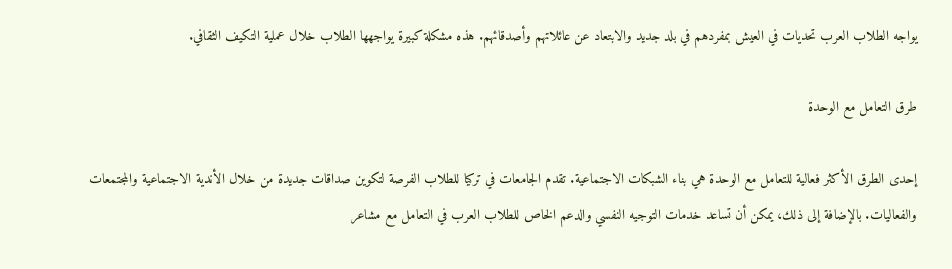يواجه الطلاب العرب تحديات في العيش بمفردهم في بلد جديد والابتعاد عن عائلاتهم وأصدقائهم. هذه مشكلة كبيرة يواجهها الطلاب خلال عملية التكيف الثقافي.

طرق التعامل مع الوحدة

إحدى الطرق الأكثر فعالية للتعامل مع الوحدة هي بناء الشبكات الاجتماعية. تقدم الجامعات في تركيا للطلاب الفرصة لتكوين صداقات جديدة من خلال الأندية الاجتماعية والمجتمعات والفعاليات. بالإضافة إلى ذلك، يمكن أن تساعد خدمات التوجيه النفسي والدعم الخاص للطلاب العرب في التعامل مع مشاعر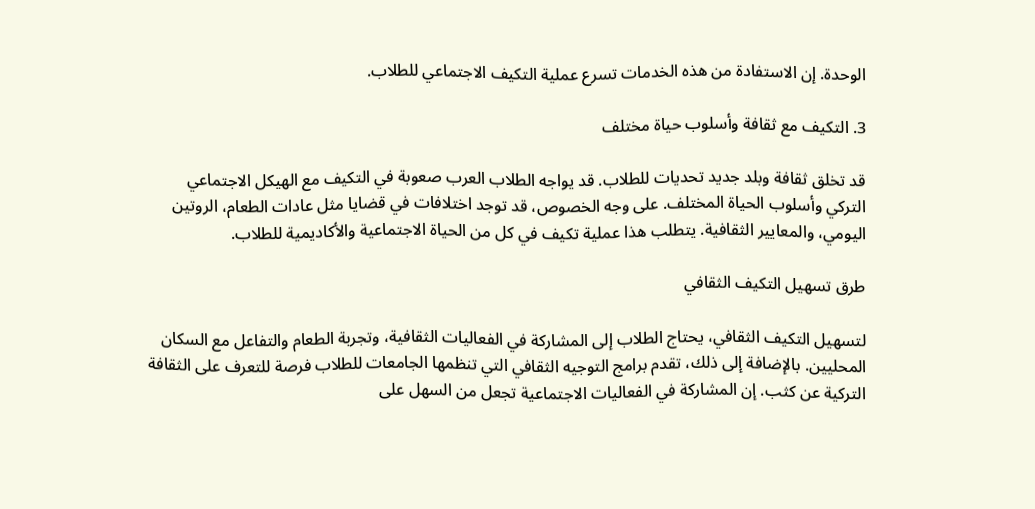الوحدة. إن الاستفادة من هذه الخدمات تسرع عملية التكيف الاجتماعي للطلاب.

3. التكيف مع ثقافة وأسلوب حياة مختلف

قد تخلق ثقافة وبلد جديد تحديات للطلاب. قد يواجه الطلاب العرب صعوبة في التكيف مع الهيكل الاجتماعي التركي وأسلوب الحياة المختلف. على وجه الخصوص، قد توجد اختلافات في قضايا مثل عادات الطعام، الروتين اليومي، والمعايير الثقافية. يتطلب هذا عملية تكيف في كل من الحياة الاجتماعية والأكاديمية للطلاب.

طرق تسهيل التكيف الثقافي

لتسهيل التكيف الثقافي، يحتاج الطلاب إلى المشاركة في الفعاليات الثقافية، وتجربة الطعام والتفاعل مع السكان المحليين. بالإضافة إلى ذلك، تقدم برامج التوجيه الثقافي التي تنظمها الجامعات للطلاب فرصة للتعرف على الثقافة التركية عن كثب. إن المشاركة في الفعاليات الاجتماعية تجعل من السهل على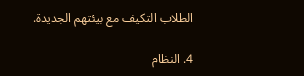الطلاب التكيف مع بيئتهم الجديدة.

4. النظام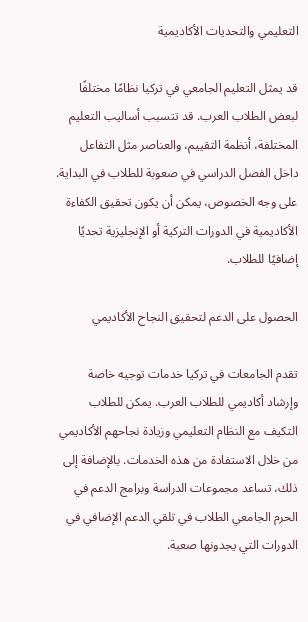التعليمي والتحديات الأكاديمية

قد يمثل التعليم الجامعي في تركيا نظامًا مختلفًا لبعض الطلاب العرب. قد تتسبب أساليب التعليم المختلفة، أنظمة التقييم، والعناصر مثل التفاعل داخل الفصل الدراسي في صعوبة للطلاب في البداية. على وجه الخصوص، يمكن أن يكون تحقيق الكفاءة الأكاديمية في الدورات التركية أو الإنجليزية تحديًا إضافيًا للطلاب.

الحصول على الدعم لتحقيق النجاح الأكاديمي

تقدم الجامعات في تركيا خدمات توجيه خاصة وإرشاد أكاديمي للطلاب العرب. يمكن للطلاب التكيف مع النظام التعليمي وزيادة نجاحهم الأكاديمي من خلال الاستفادة من هذه الخدمات. بالإضافة إلى ذلك، تساعد مجموعات الدراسة وبرامج الدعم في الحرم الجامعي الطلاب في تلقي الدعم الإضافي في الدورات التي يجدونها صعبة.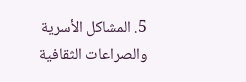5. المشاكل الأسرية والصراعات الثقافية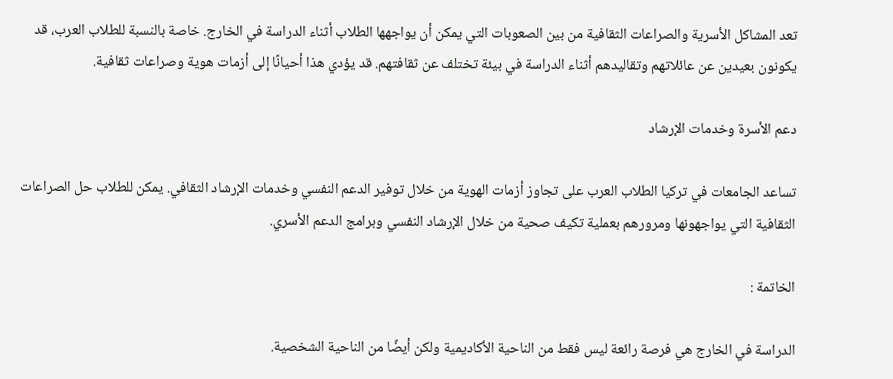تعد المشاكل الأسرية والصراعات الثقافية من بين الصعوبات التي يمكن أن يواجهها الطلاب أثناء الدراسة في الخارج. خاصة بالنسبة للطلاب العرب، قد يكونون بعيدين عن عائلاتهم وتقاليدهم أثناء الدراسة في بيئة تختلف عن ثقافتهم. قد يؤدي هذا أحيانًا إلى أزمات هوية وصراعات ثقافية.

دعم الأسرة وخدمات الإرشاد

تساعد الجامعات في تركيا الطلاب العرب على تجاوز أزمات الهوية من خلال توفير الدعم النفسي وخدمات الإرشاد الثقافي. يمكن للطلاب حل الصراعات الثقافية التي يواجهونها ومرورهم بعملية تكيف صحية من خلال الإرشاد النفسي وبرامج الدعم الأسري.

الخاتمة :

الدراسة في الخارج هي فرصة رائعة ليس فقط من الناحية الأكاديمية ولكن أيضًا من الناحية الشخصية.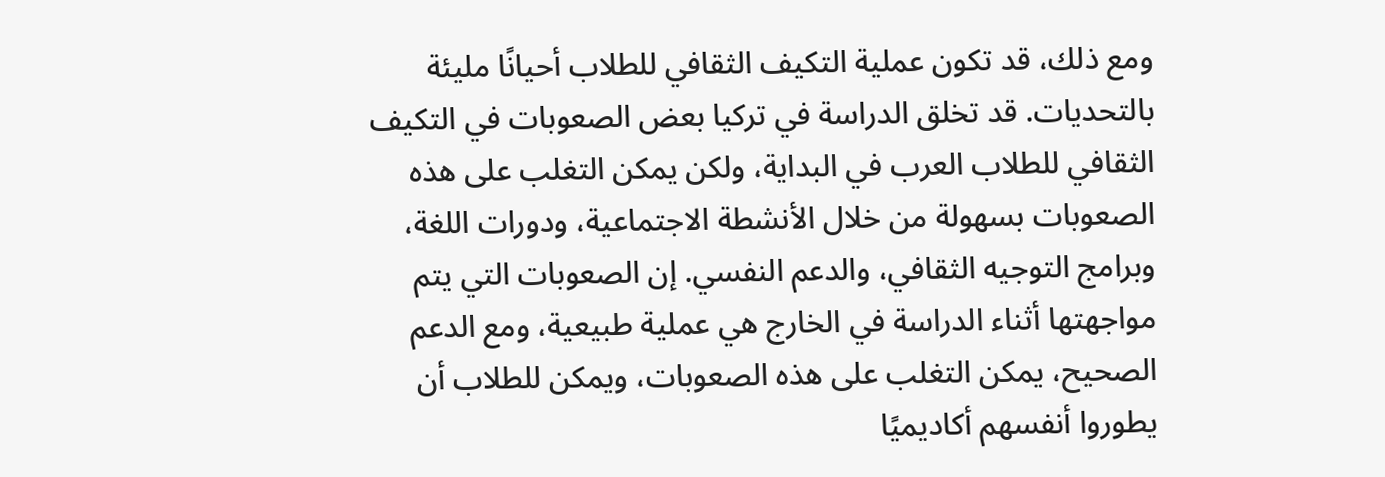ومع ذلك، قد تكون عملية التكيف الثقافي للطلاب أحيانًا مليئة بالتحديات. قد تخلق الدراسة في تركيا بعض الصعوبات في التكيف الثقافي للطلاب العرب في البداية، ولكن يمكن التغلب على هذه الصعوبات بسهولة من خلال الأنشطة الاجتماعية، ودورات اللغة، وبرامج التوجيه الثقافي، والدعم النفسي. إن الصعوبات التي يتم مواجهتها أثناء الدراسة في الخارج هي عملية طبيعية، ومع الدعم الصحيح، يمكن التغلب على هذه الصعوبات، ويمكن للطلاب أن يطوروا أنفسهم أكاديميًا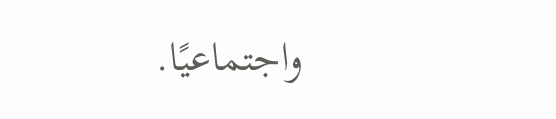واجتماعيًا.